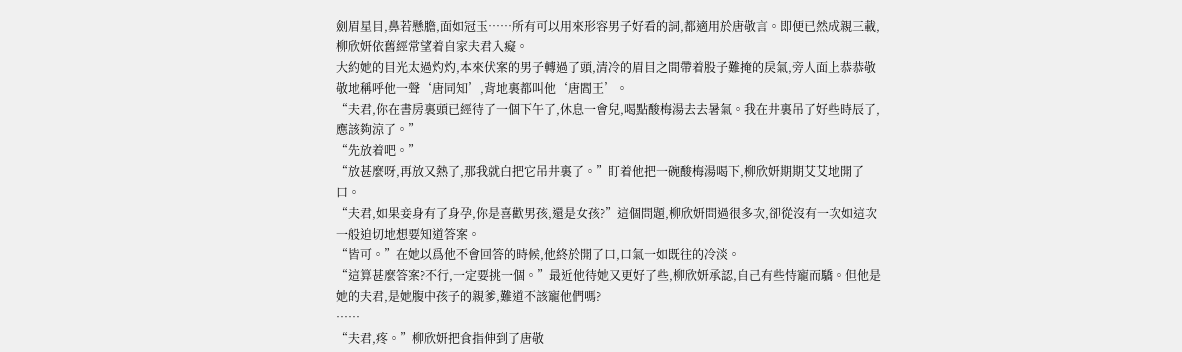劍眉星目,鼻若懸膽,面如冠玉……所有可以用來形容男子好看的詞,都適用於唐敬言。即便已然成親三載,柳欣妍依舊經常望着自家夫君入癡。
大約她的目光太過灼灼,本來伏案的男子轉過了頭,清冷的眉目之間帶着股子難掩的戾氣,旁人面上恭恭敬敬地稱呼他一聲‘唐同知’,背地裏都叫他‘唐閻王’。
“夫君,你在書房裏頭已經待了一個下午了,休息一會兒,喝點酸梅湯去去暑氣。我在井裏吊了好些時辰了,應該夠涼了。”
“先放着吧。”
“放甚麼呀,再放又熱了,那我就白把它吊井裏了。”盯着他把一碗酸梅湯喝下,柳欣妍期期艾艾地開了口。
“夫君,如果妾身有了身孕,你是喜歡男孩,還是女孩?”這個問題,柳欣妍問過很多次,卻從沒有一次如這次一般迫切地想要知道答案。
“皆可。”在她以爲他不會回答的時候,他終於開了口,口氣一如既往的冷淡。
“這算甚麼答案?不行,一定要挑一個。”最近他待她又更好了些,柳欣妍承認,自己有些恃寵而驕。但他是她的夫君,是她腹中孩子的親爹,難道不該寵他們嗎?
……
“夫君,疼。”柳欣妍把食指伸到了唐敬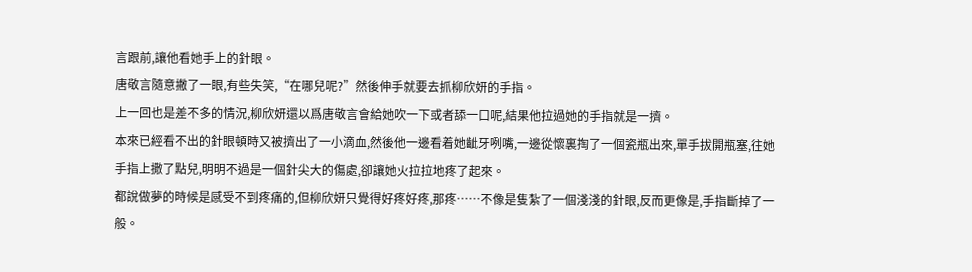言跟前,讓他看她手上的針眼。
唐敬言隨意撇了一眼,有些失笑,“在哪兒呢?”然後伸手就要去抓柳欣妍的手指。
上一回也是差不多的情況,柳欣妍還以爲唐敬言會給她吹一下或者舔一口呢,結果他拉過她的手指就是一擠。
本來已經看不出的針眼頓時又被擠出了一小滴血,然後他一邊看着她齜牙咧嘴,一邊從懷裏掏了一個瓷瓶出來,單手拔開瓶塞,往她手指上撒了點兒,明明不過是一個針尖大的傷處,卻讓她火拉拉地疼了起來。
都說做夢的時候是感受不到疼痛的,但柳欣妍只覺得好疼好疼,那疼……不像是隻紮了一個淺淺的針眼,反而更像是,手指斷掉了一般。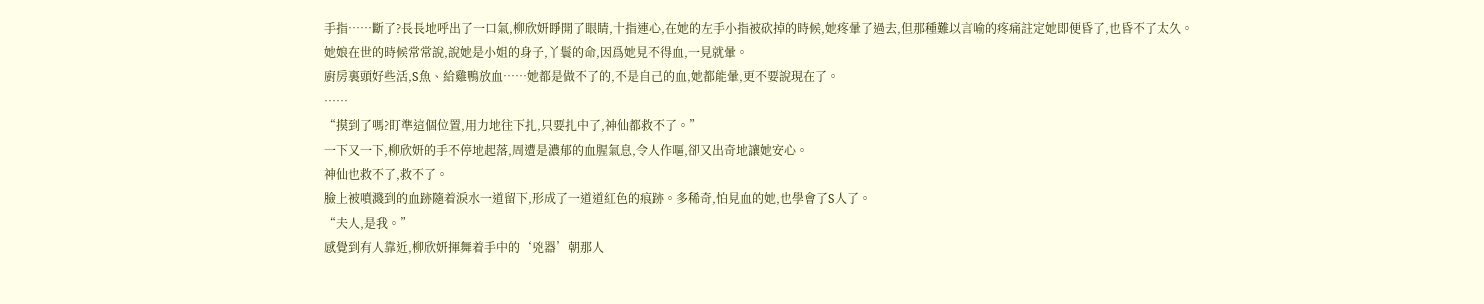手指……斷了?長長地呼出了一口氣,柳欣妍睜開了眼睛,十指連心,在她的左手小指被砍掉的時候,她疼暈了過去,但那種難以言喻的疼痛註定她即便昏了,也昏不了太久。
她娘在世的時候常常說,說她是小姐的身子,丫鬟的命,因爲她見不得血,一見就暈。
廚房裏頭好些活,S魚、給雞鴨放血……她都是做不了的,不是自己的血,她都能暈,更不要說現在了。
……
“摸到了嗎?盯準這個位置,用力地往下扎,只要扎中了,神仙都救不了。”
一下又一下,柳欣妍的手不停地起落,周遭是濃郁的血腥氣息,令人作嘔,卻又出奇地讓她安心。
神仙也救不了,救不了。
臉上被噴濺到的血跡隨着淚水一道留下,形成了一道道紅色的痕跡。多稀奇,怕見血的她,也學會了S人了。
“夫人,是我。”
感覺到有人靠近,柳欣妍揮舞着手中的‘兇器’朝那人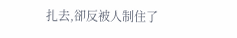扎去,卻反被人制住了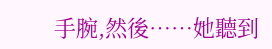手腕,然後……她聽到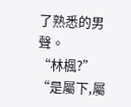了熟悉的男聲。
“林楓?”
“是屬下,屬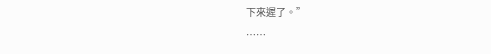下來遲了。”
……